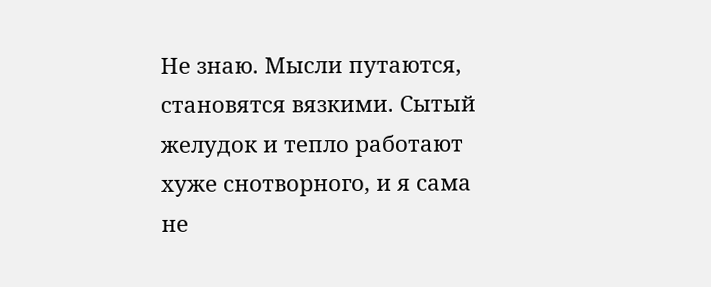Не знаю. Мысли путаются, становятся вязкими. Сытый желудок и тепло работают хуже снотворного, и я сама не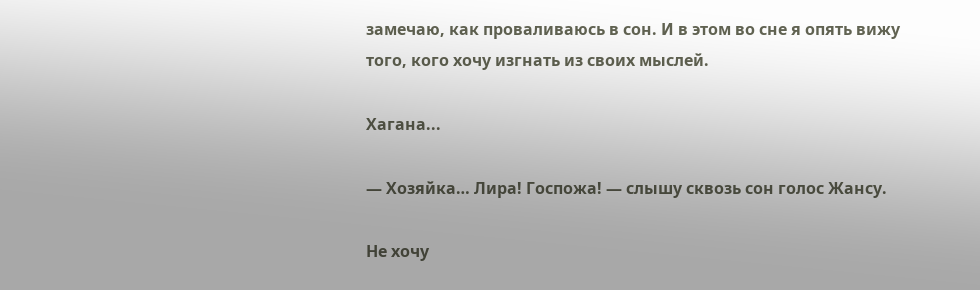замечаю, как проваливаюсь в сон. И в этом во сне я опять вижу того, кого хочу изгнать из своих мыслей.

Хагана...

— Хозяйка… Лира! Госпожа! — слышу сквозь сон голос Жансу.

Не хочу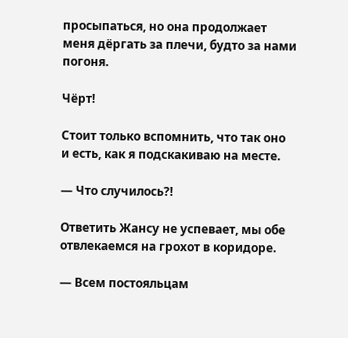просыпаться, но она продолжает меня дёргать за плечи, будто за нами погоня.

Чёрт!

Стоит только вспомнить, что так оно и есть, как я подскакиваю на месте.

— Что случилось?!

Ответить Жансу не успевает, мы обе отвлекаемся на грохот в коридоре.

— Всем постояльцам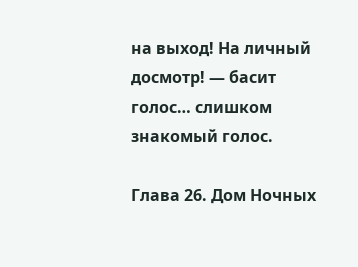на выход! На личный досмотр! — басит голос… слишком знакомый голос.

Глава 26. Дом Ночных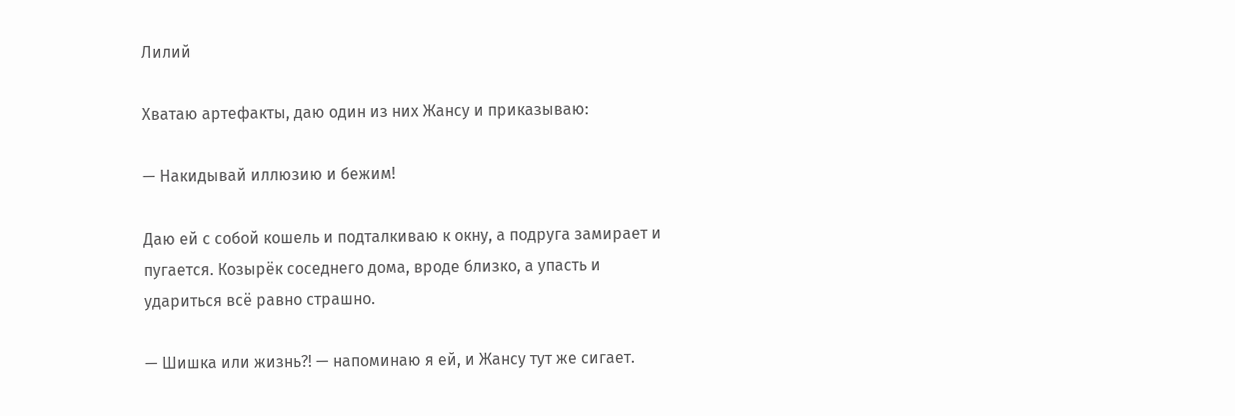Лилий

Хватаю артефакты, даю один из них Жансу и приказываю:

— Накидывай иллюзию и бежим!

Даю ей с собой кошель и подталкиваю к окну, а подруга замирает и пугается. Козырёк соседнего дома, вроде близко, а упасть и удариться всё равно страшно.

— Шишка или жизнь?! — напоминаю я ей, и Жансу тут же сигает.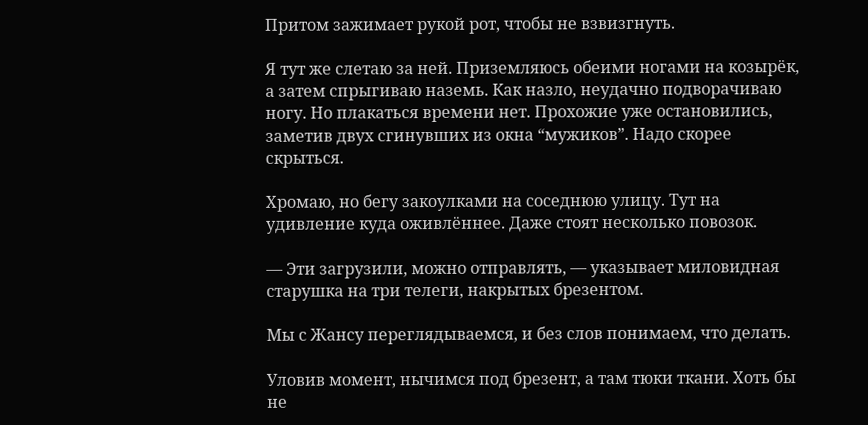Притом зажимает рукой рот, чтобы не взвизгнуть.

Я тут же слетаю за ней. Приземляюсь обеими ногами на козырёк, а затем спрыгиваю наземь. Как назло, неудачно подворачиваю ногу. Но плакаться времени нет. Прохожие уже остановились, заметив двух сгинувших из окна “мужиков”. Надо скорее скрыться.

Хромаю, но бегу закоулками на соседнюю улицу. Тут на удивление куда оживлённее. Даже стоят несколько повозок.

— Эти загрузили, можно отправлять, — указывает миловидная старушка на три телеги, накрытых брезентом.

Мы с Жансу переглядываемся, и без слов понимаем, что делать.

Уловив момент, нычимся под брезент, а там тюки ткани. Хоть бы не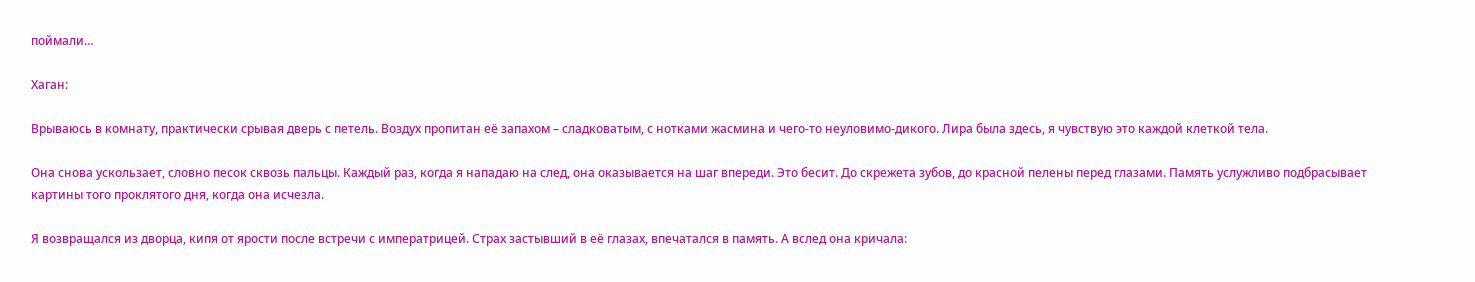поймали…

Хаган:

Врываюсь в комнату, практически срывая дверь с петель. Воздух пропитан её запахом – сладковатым, с нотками жасмина и чего-то неуловимо-дикого. Лира была здесь, я чувствую это каждой клеткой тела.

Она снова ускользает, словно песок сквозь пальцы. Каждый раз, когда я нападаю на след, она оказывается на шаг впереди. Это бесит. До скрежета зубов, до красной пелены перед глазами. Память услужливо подбрасывает картины того проклятого дня, когда она исчезла.

Я возвращался из дворца, кипя от ярости после встречи с императрицей. Страх застывший в её глазах, впечатался в память. А вслед она кричала: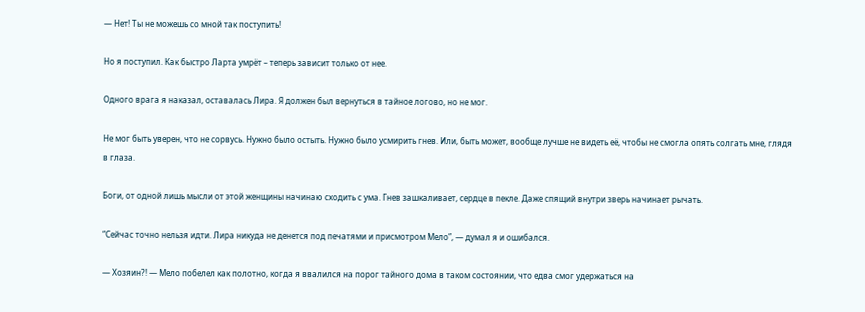— Нет! Ты не можешь со мной так поступить!

Но я поступил. Как быстро Ларта умрёт – теперь зависит только от нее.

Одного врага я наказал, оставалась Лира. Я должен был вернуться в тайное логово, но не мог.

Не мог быть уверен, что не сорвусь. Нужно было остыть. Нужно было усмирить гнев. Или, быть может, вообще лучше не видеть её, чтобы не смогла опять солгать мне, глядя в глаза.

Боги, от одной лишь мысли от этой женщины начинаю сходить с ума. Гнев зашкаливает, сердце в пекле. Даже спящий внутри зверь начинает рычать.

“Сейчас точно нельзя идти. Лира никуда не денется под печатями и присмотром Мело”, — думал я и ошибался.

— Хозяин?! — Мело побелел как полотно, когда я ввалился на порог тайного дома в таком состоянии, что едва смог удержаться на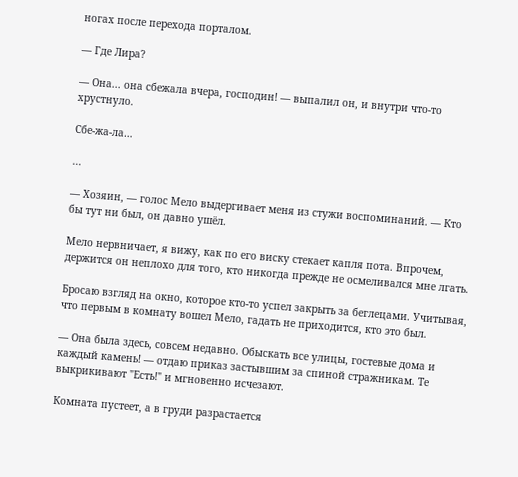ногах после перехода порталом.

— Где Лира?

— Она... она сбежала вчера, господин! — выпалил он, и внутри что-то хрустнуло.

Сбе-жа-ла…

...

— Хозяин, — голос Мело выдергивает меня из стужи воспоминаний. — Кто бы тут ни был, он давно ушёл.

Мело нервничает, я вижу, как по его виску стекает капля пота. Впрочем, держится он неплохо для того, кто никогда прежде не осмеливался мне лгать.

Бросаю взгляд на окно, которое кто-то успел закрыть за беглецами. Учитывая, что первым в комнату вошел Мело, гадать не приходится, кто это был.

— Она была здесь, совсем недавно. Обыскать все улицы, гостевые дома и каждый камень! — отдаю приказ застывшим за спиной стражникам. Те выкрикивают "Есть!" и мгновенно исчезают.

Комната пустеет, а в груди разрастается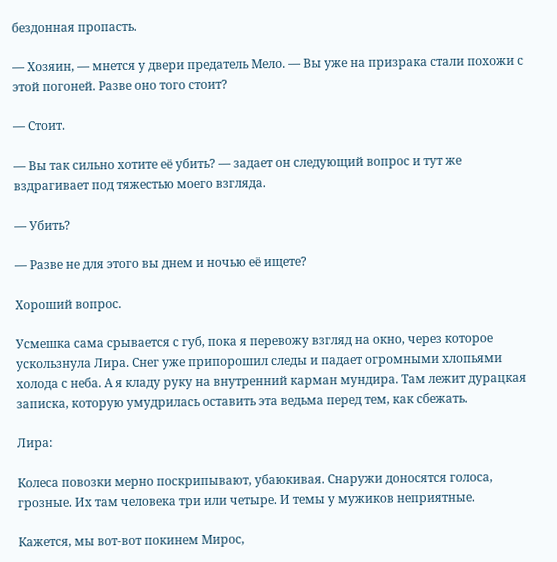бездонная пропасть.

— Хозяин, — мнется у двери предатель Мело. — Вы уже на призрака стали похожи с этой погоней. Разве оно того стоит?

— Стоит.

— Вы так сильно хотите её убить? — задает он следующий вопрос и тут же вздрагивает под тяжестью моего взгляда.

— Убить?

— Разве не для этого вы днем и ночью её ищете?

Хороший вопрос.

Усмешка сама срывается с губ, пока я перевожу взгляд на окно, через которое ускользнула Лира. Снег уже припорошил следы и падает огромными хлопьями холода с неба. А я кладу руку на внутренний карман мундира. Там лежит дурацкая записка, которую умудрилась оставить эта ведьма перед тем, как сбежать.

Лира:

Колеса повозки мерно поскрипывают, убаюкивая. Снаружи доносятся голоса, грозные. Их там человека три или четыре. И темы у мужиков неприятные.

Кажется, мы вот-вот покинем Мирос,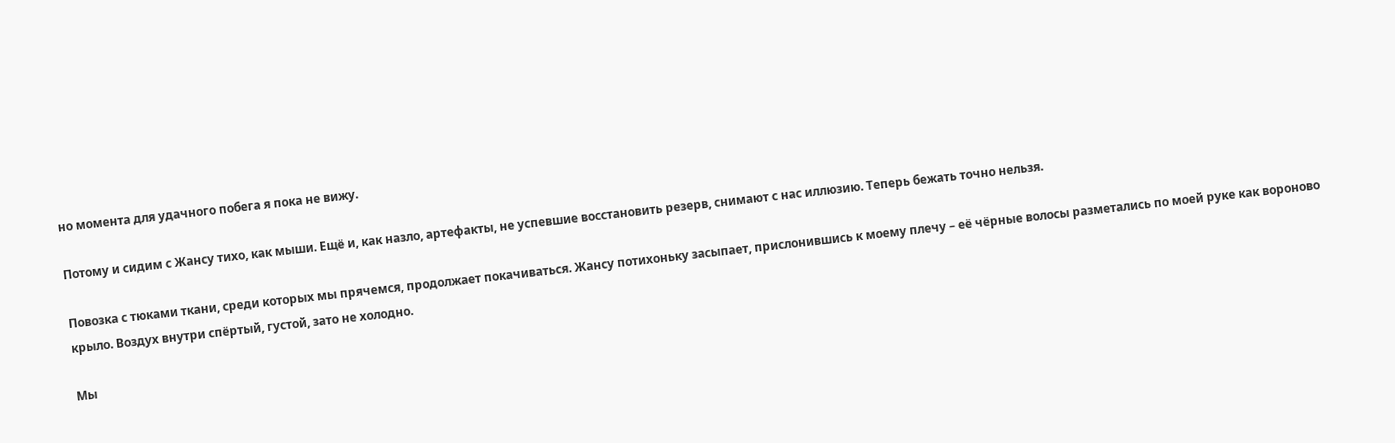но момента для удачного побега я пока не вижу.

Потому и сидим с Жансу тихо, как мыши. Ещё и, как назло, артефакты, не успевшие восстановить резерв, снимают с нас иллюзию. Теперь бежать точно нельзя.

Повозка с тюками ткани, среди которых мы прячемся, продолжает покачиваться. Жансу потихоньку засыпает, прислонившись к моему плечу – её чёрные волосы разметались по моей руке как вороново крыло. Воздух внутри спёртый, густой, зато не холодно.

Мы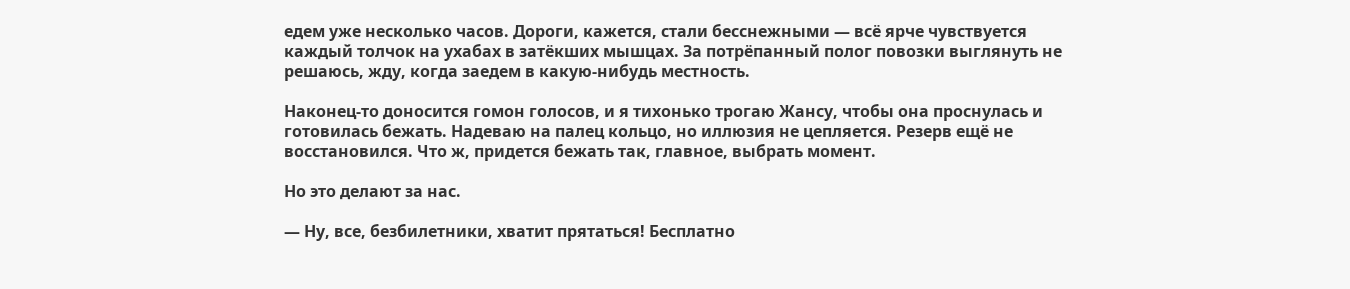едем уже несколько часов. Дороги, кажется, стали бесснежными — всё ярче чувствуется каждый толчок на ухабах в затёкших мышцах. За потрёпанный полог повозки выглянуть не решаюсь, жду, когда заедем в какую-нибудь местность.

Наконец-то доносится гомон голосов, и я тихонько трогаю Жансу, чтобы она проснулась и готовилась бежать. Надеваю на палец кольцо, но иллюзия не цепляется. Резерв ещё не восстановился. Что ж, придется бежать так, главное, выбрать момент.

Но это делают за нас.

— Ну, все, безбилетники, хватит прятаться! Бесплатно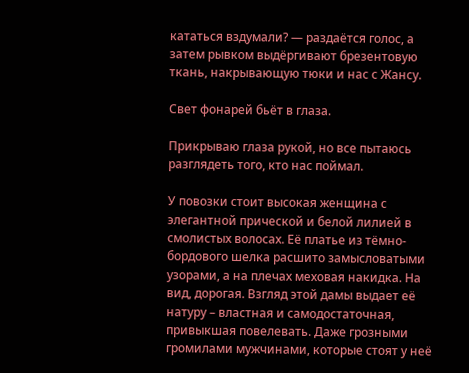кататься вздумали? — раздаётся голос, а затем рывком выдёргивают брезентовую ткань, накрывающую тюки и нас с Жансу.

Свет фонарей бьёт в глаза.

Прикрываю глаза рукой, но все пытаюсь разглядеть того, кто нас поймал.

У повозки стоит высокая женщина с элегантной прической и белой лилией в смолистых волосах. Её платье из тёмно-бордового шелка расшито замысловатыми узорами, а на плечах меховая накидка. На вид, дорогая. Взгляд этой дамы выдает её натуру – властная и самодостаточная, привыкшая повелевать. Даже грозными громилами мужчинами, которые стоят у неё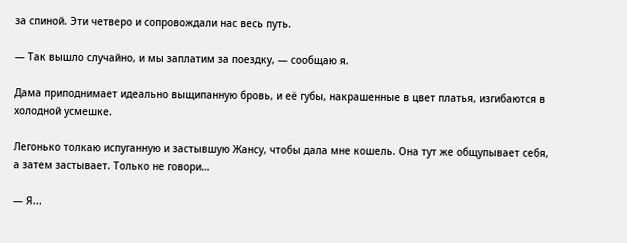за спиной. Эти четверо и сопровождали нас весь путь.

— Так вышло случайно, и мы заплатим за поездку, — сообщаю я.

Дама приподнимает идеально выщипанную бровь, и её губы, накрашенные в цвет платья, изгибаются в холодной усмешке.

Легонько толкаю испуганную и застывшую Жансу, чтобы дала мне кошель. Она тут же общупывает себя, а затем застывает. Только не говори…

— Я...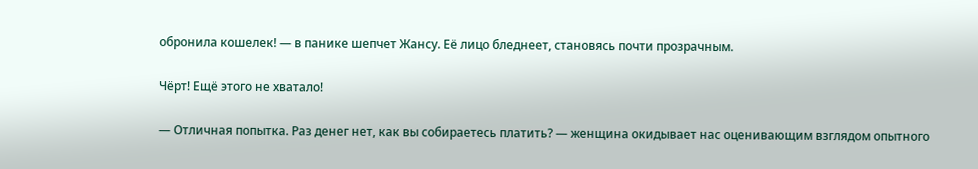обронила кошелек! — в панике шепчет Жансу. Её лицо бледнеет, становясь почти прозрачным.

Чёрт! Ещё этого не хватало!

— Отличная попытка. Раз денег нет, как вы собираетесь платить? — женщина окидывает нас оценивающим взглядом опытного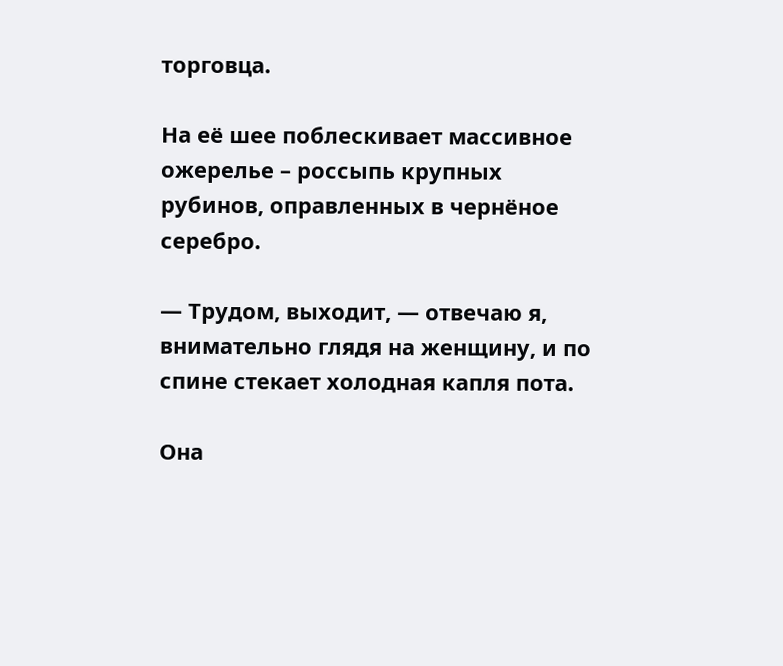торговца.

На её шее поблескивает массивное ожерелье – россыпь крупных рубинов, оправленных в чернёное серебро.

— Трудом, выходит, — отвечаю я, внимательно глядя на женщину, и по спине стекает холодная капля пота.

Она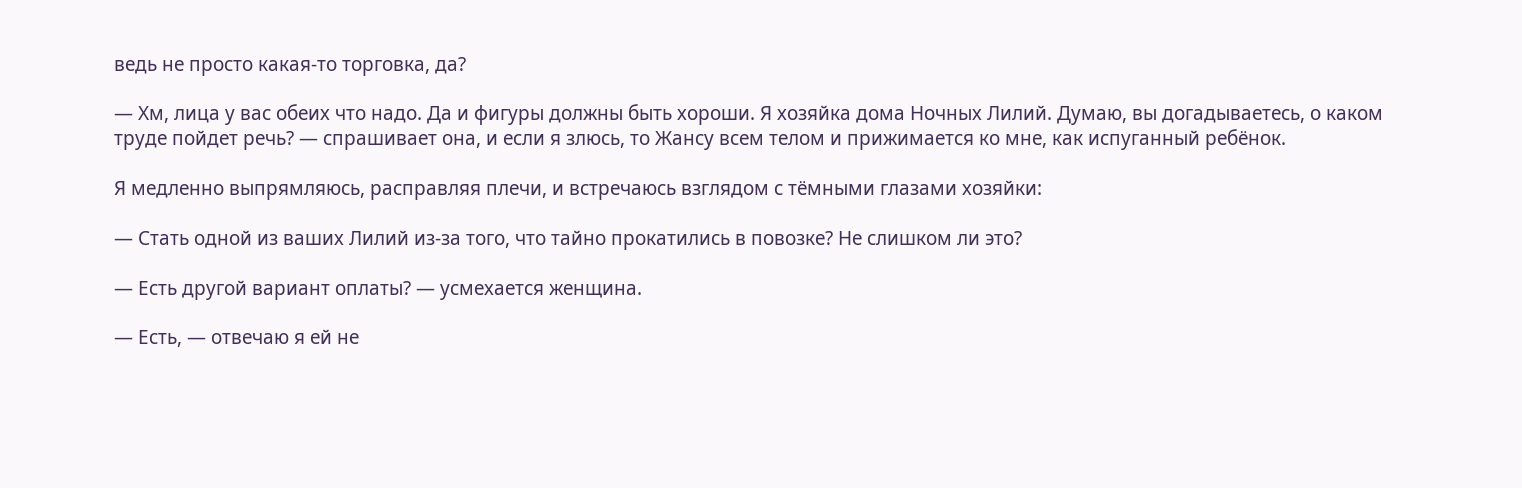ведь не просто какая-то торговка, да?

— Хм, лица у вас обеих что надо. Да и фигуры должны быть хороши. Я хозяйка дома Ночных Лилий. Думаю, вы догадываетесь, о каком труде пойдет речь? — спрашивает она, и если я злюсь, то Жансу всем телом и прижимается ко мне, как испуганный ребёнок.

Я медленно выпрямляюсь, расправляя плечи, и встречаюсь взглядом с тёмными глазами хозяйки:

— Стать одной из ваших Лилий из-за того, что тайно прокатились в повозке? Не слишком ли это?

— Есть другой вариант оплаты? — усмехается женщина.

— Есть, — отвечаю я ей не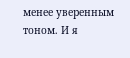менее уверенным тоном. И я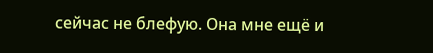сейчас не блефую. Она мне ещё и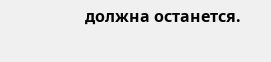должна останется.